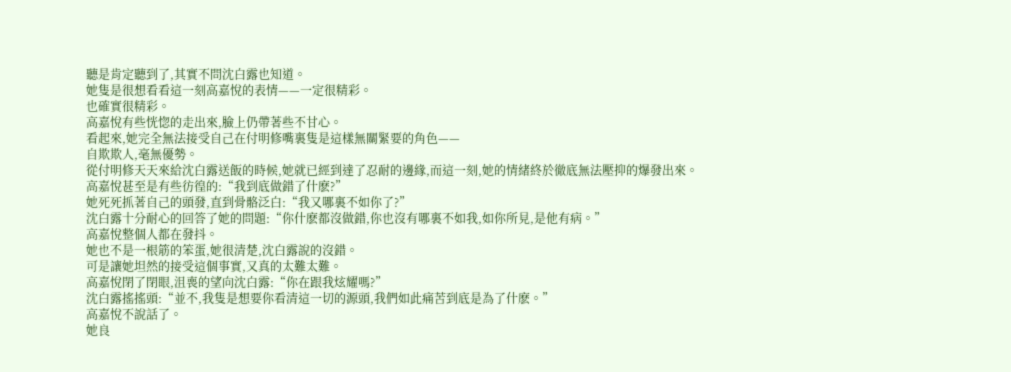聽是肯定聽到了,其實不問沈白露也知道。
她隻是很想看看這一刻高嘉悅的表情——一定很精彩。
也確實很精彩。
高嘉悅有些恍惚的走出來,臉上仍帶著些不甘心。
看起來,她完全無法接受自己在付明修嘴裏隻是這樣無關緊要的角色——
自欺欺人,毫無優勢。
從付明修天天來給沈白露送飯的時候,她就已經到達了忍耐的邊緣,而這一刻,她的情緒終於徹底無法壓抑的爆發出來。
高嘉悅甚至是有些彷徨的:“我到底做錯了什麽?”
她死死抓著自己的頭發,直到骨骼泛白:“我又哪裏不如你了?”
沈白露十分耐心的回答了她的問題:“你什麽都沒做錯,你也沒有哪裏不如我,如你所見,是他有病。”
高嘉悅整個人都在發抖。
她也不是一根筋的笨蛋,她很清楚,沈白露說的沒錯。
可是讓她坦然的接受這個事實,又真的太難太難。
高嘉悅閉了閉眼,沮喪的望向沈白露:“你在跟我炫耀嗎?”
沈白露搖搖頭:“並不,我隻是想要你看清這一切的源頭,我們如此痛苦到底是為了什麽。”
高嘉悅不說話了。
她良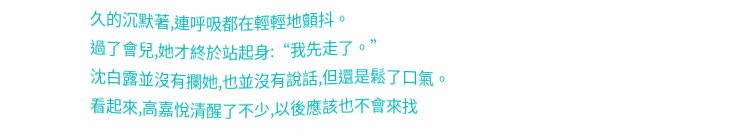久的沉默著,連呼吸都在輕輕地顫抖。
過了會兒,她才終於站起身:“我先走了。”
沈白露並沒有攔她,也並沒有說話,但還是鬆了口氣。
看起來,高嘉悅清醒了不少,以後應該也不會來找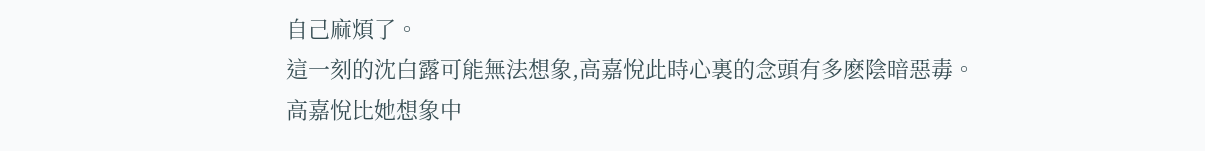自己麻煩了。
這一刻的沈白露可能無法想象,高嘉悅此時心裏的念頭有多麽陰暗惡毒。
高嘉悅比她想象中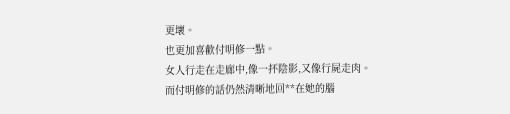更壞。
也更加喜歡付明修一點。
女人行走在走廊中,像一抔陰影,又像行屍走肉。
而付明修的話仍然清晰地回**在她的腦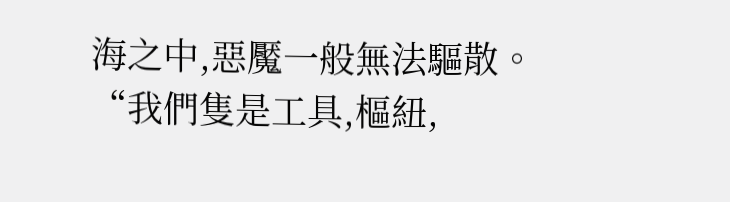海之中,惡魘一般無法驅散。
“我們隻是工具,樞紐,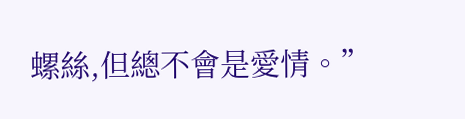螺絲,但總不會是愛情。”